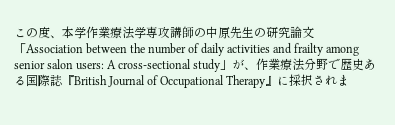この度、本学作業療法学専攻講師の中原先生の研究論文「Association between the number of daily activities and frailty among senior salon users: A cross-sectional study」が、作業療法分野で歴史ある国際誌『British Journal of Occupational Therapy』に採択されま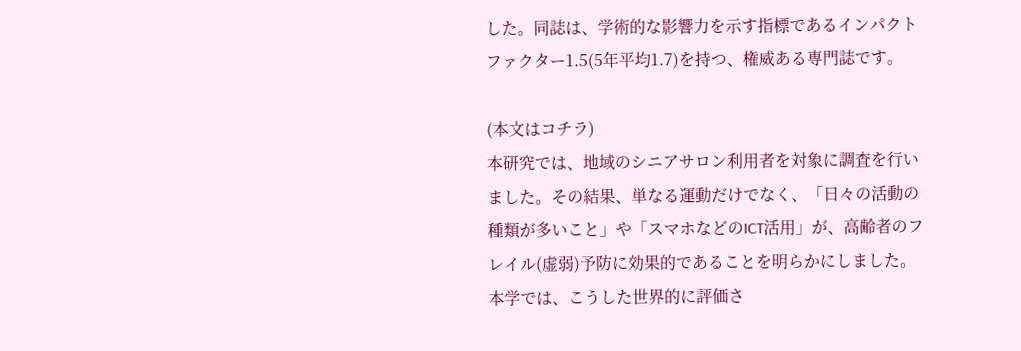した。同誌は、学術的な影響力を示す指標であるインパクトファクター1.5(5年平均1.7)を持つ、権威ある専門誌です。

(本文はコチラ)
本研究では、地域のシニアサロン利用者を対象に調査を行いました。その結果、単なる運動だけでなく、「日々の活動の種類が多いこと」や「スマホなどのICT活用」が、高齢者のフレイル(虚弱)予防に効果的であることを明らかにしました。
本学では、こうした世界的に評価さ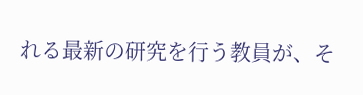れる最新の研究を行う教員が、そ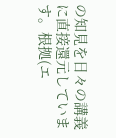の知見を日々の講義に直接還元しています。根拠(エ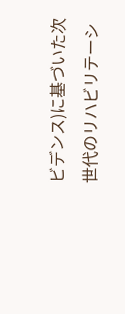ビデンス)に基づいた次世代のリハビリテーシ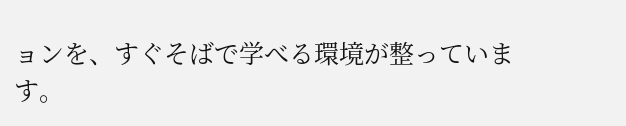ョンを、すぐそばで学べる環境が整っています。